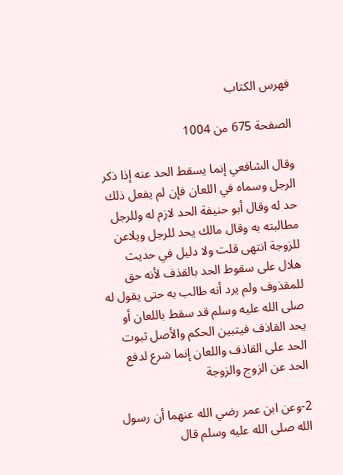فهرس الكتاب

الصفحة 675 من 1004

وقال الشافعي إنما يسقط الحد عنه إذا ذكر الرجل وسماه في اللعان فإن لم يفعل ذلك حد له وقال أبو حنيفة الحد لازم له وللرجل مطالبته به وقال مالك يحد للرجل ويلاعن للزوجة انتهى قلت ولا دليل في حديث هلال على سقوط الحد بالقذف لأنه حق للمقذوف ولم يرد أنه طالب به حتى يقول له صلى الله عليه وسلم قد سقط باللعان أو يحد القاذف فيتبين الحكم والأصل ثبوت الحد على القاذف واللعان إنما شرع لدفع الحد عن الزوج والزوجة

2-وعن ابن عمر رضي الله عنهما أن رسول الله صلى الله عليه وسلم قال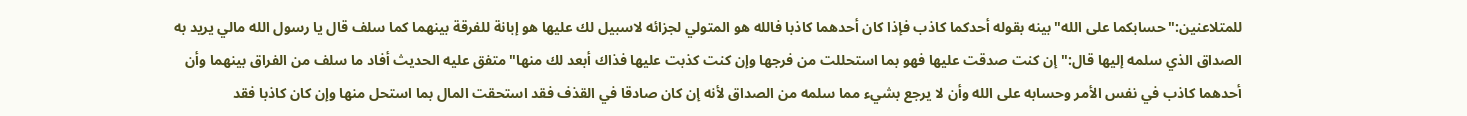للمتلاعنين:"حسابكما على الله"بينه بقوله أحدكما كاذب فإذا كان أحدهما كاذبا فالله هو المتولي لجزائه لاسبيل لك عليها هو إبانة للفرقة بينهما كما سلف قال يا رسول الله مالي يريد به الصداق الذي سلمه إليها قال:"إن كنت صدقت عليها فهو بما استحللت من فرجها وإن كنت كذبت عليها فذاك أبعد لك منها"متفق عليه الحديث أفاد ما سلف من الفراق بينهما وأن أحدهما كاذب في نفس الأمر وحسابه على الله وأن لا يرجع بشيء مما سلمه من الصداق لأنه إن كان صادقا في القذف فقد استحقت المال بما استحل منها وإن كان كاذبا فقد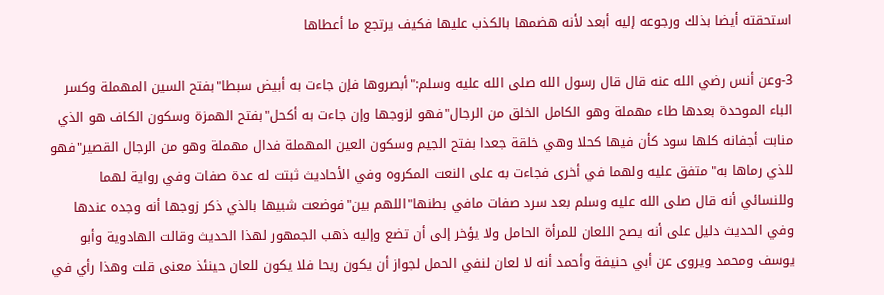استحقته أيضا بذلك ورجوعه إليه أبعد لأنه هضمها بالكذب عليها فكيف يرتجع ما أعطاها

3-وعن أنس رضي الله عنه قال قال رسول الله صلى الله عليه وسلم:"أبصروها فإن جاءت به أبيض سبطا"بفتح السين المهملة وكسر الباء الموحدة بعدها طاء مهملة وهو الكامل الخلق من الرجال"فهو لزوجها وإن جاءت به أكحل"بفتح الهمزة وسكون الكاف هو الذي منابت أجفانه كلها سود كأن فيها كحلا وهي خلقة جعدا بفتح الجيم وسكون العين المهملة فدال مهملة وهو من الرجال القصير"فهو للذي رماها به"متفق عليه ولهما في أخرى فجاءت به على النعت المكروه وفي الأحاديث ثبتت له عدة صفات وفي رواية لهما وللنسائي أنه قال صلى الله عليه وسلم بعد سرد صفات مافي بطنها"اللهم بين"فوضعت شبيها بالذي ذكر زوجها أنه وجده عندها وفي الحديث دليل على أنه يصح اللعان للمرأة الحامل ولا يؤخر إلى أن تضع وإليه ذهب الجمهور لهذا الحديث وقالت الهادوية وأبو يوسف ومحمد ويروى عن أبي حنيفة وأحمد أنه لا لعان لنفي الحمل لجواز أن يكون ريحا فلا يكون للعان حينئذ معنى قلت وهذا رأي في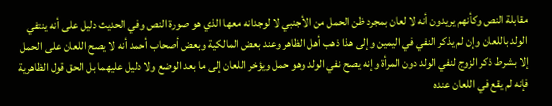مقابلة النص وكأنهم يريدون أنه لا لعان بمجرد ظن الحمل من الأجنبي لا لوجدانه معها الذي هو صورة النص وفي الحديث دليل على أنه ينتفي الولد باللعان وإن لم يذكر النفي في اليمين وإلى هذا ذهب أهل الظاهر وعند بعض المالكية وبعض أصحاب أحمد أنه لا يصح اللعان على الحمل إلا بشرط ذكر الزوج لنفي الولد دون المرأة وإنه يصح نفي الولد وهو حمل ويؤخر اللعان إلى ما بعد الوضع ولا دليل عليهما بل الحق قول الظاهرية فإنه لم يقع في اللعان عنده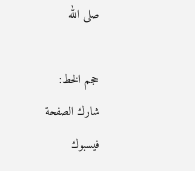صلى الله

حجم الخط:
شارك الصفحة
فيسبوك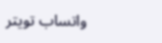واتساب تويتر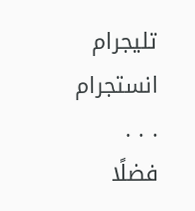تليجرام انستجرام
. . .
فضلًا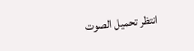انتظر تحميل الصوت